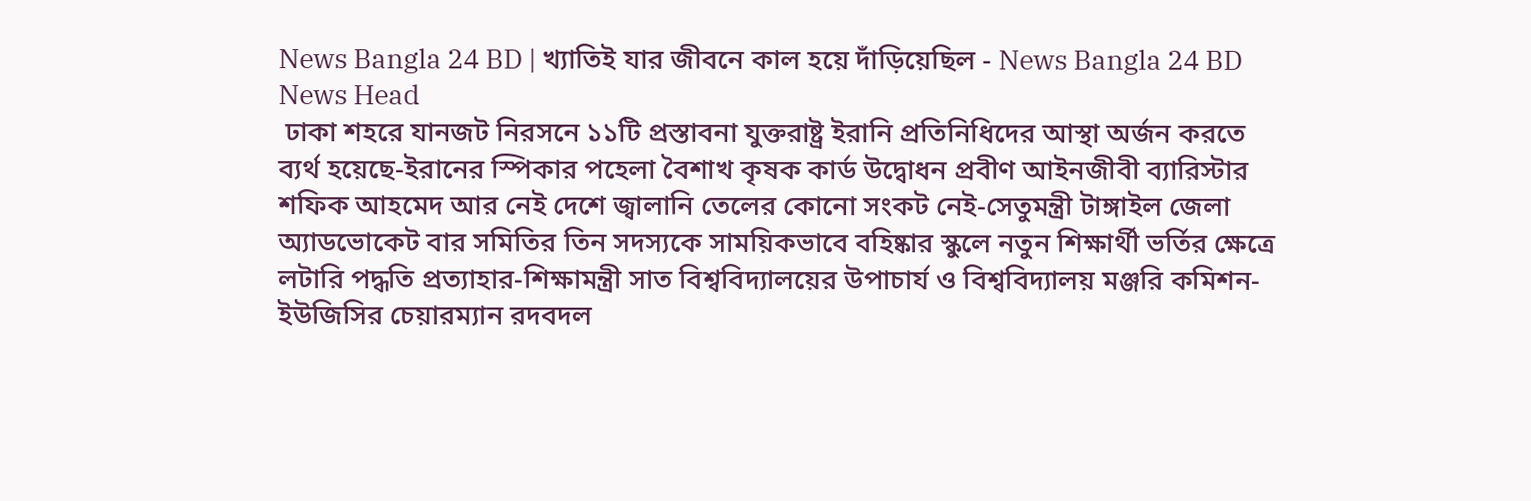News Bangla 24 BD | খ্যাতিই যার জীবনে কাল হয়ে দাঁড়িয়েছিল - News Bangla 24 BD
News Head
 ঢাকা শহরে যানজট নিরসনে ১১টি প্রস্তাবনা যুক্তরাষ্ট্র ইরানি প্রতিনিধিদের আস্থা অর্জন করতে ব্যর্থ হয়েছে-ইরানের স্পিকার পহেলা বৈশাখ কৃষক কার্ড উদ্বোধন প্রবীণ আইনজীবী ব্যারিস্টার শফিক আহমেদ আর নেই দেশে জ্বালানি তেলের কোনো সংকট নেই-সেতুমন্ত্রী টাঙ্গাইল জেলা অ্যাডভোকেট বার সমিতির তিন সদস্যকে সাময়িকভাবে বহিষ্কার স্কুলে নতুন শিক্ষার্থী ভর্তির ক্ষেত্রে লটারি পদ্ধতি প্রত্যাহার-শিক্ষামন্ত্রী সাত বিশ্ববিদ্যালয়ের উপাচার্য ও বিশ্ববিদ্যালয় মঞ্জরি কমিশন-ইউজিসির চেয়ারম্যান রদবদল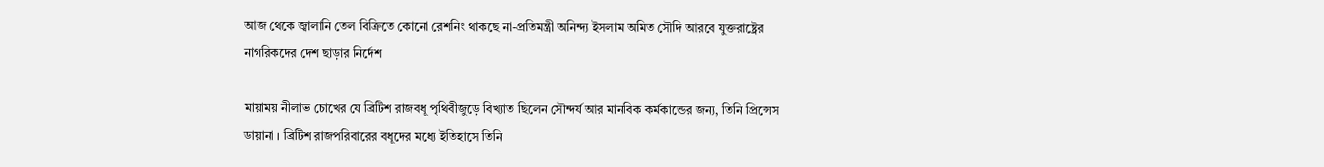আজ থেকে জ্বালানি তেল বিক্রিতে কোনো রেশনিং থাকছে না-প্রতিমন্ত্রী অনিন্দ্য ইসলাম অমিত সৌদি আরবে যুক্তরাষ্ট্রের নাগরিকদের দেশ ছাড়ার নির্দেশ

মায়াময় নীলাভ চোখের যে ব্রিটিশ রাজবধূ পৃথিবীজুড়ে বিখ্যাত ছিলেন সৌন্দর্য আর মানবিক কর্মকান্ডের জন্য, তিনি প্রিন্সেস ডায়ানা । ব্রিটিশ রাজপরিবারের বধূদের মধ্যে ইতিহাসে তিনি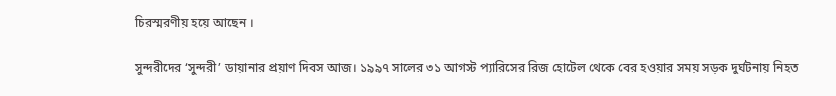চিরস্মরণীয় হয়ে আছেন ।

সুন্দরীদের ‘সুন্দরী’ ডায়ানার প্রয়াণ দিবস আজ। ১৯৯৭ সালের ৩১ আগস্ট প্যারিসের রিজ হোটেল থেকে বের হওয়ার সময় সড়ক দুর্ঘটনায় নিহত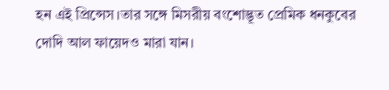হন এই প্রিন্সেস।তার সঙ্গে মিসরীয় বংশোদ্ভূত প্রেমিক ধনকুবের দোদি আল ফায়েদও মারা যান।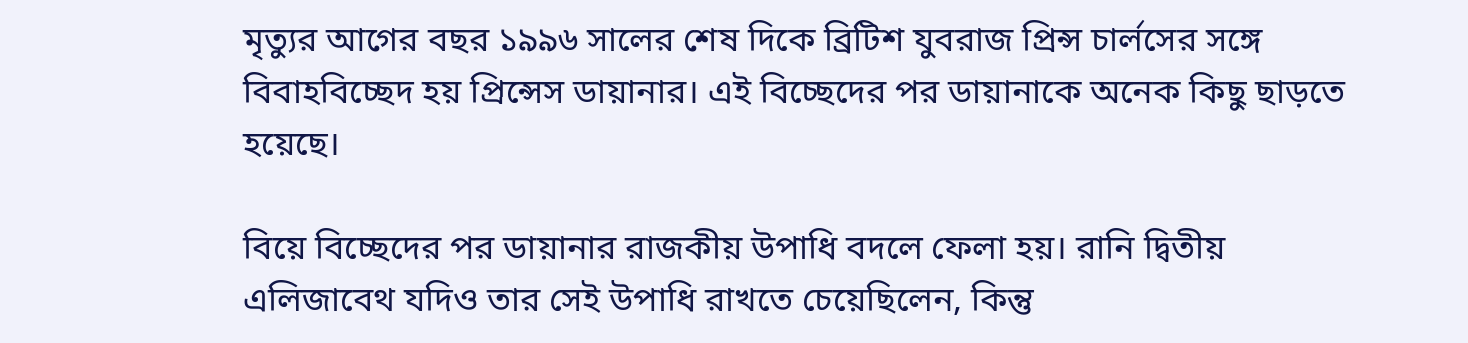মৃত্যুর আগের বছর ১৯৯৬ সালের শেষ দিকে ব্রিটিশ যুবরাজ প্রিন্স চার্লসের সঙ্গে বিবাহবিচ্ছেদ হয় প্রিন্সেস ডায়ানার। এই বিচ্ছেদের পর ডায়ানাকে অনেক কিছু ছাড়তে হয়েছে।

বিয়ে বিচ্ছেদের পর ডায়ানার রাজকীয় উপাধি বদলে ফেলা হয়। রানি দ্বিতীয় এলিজাবেথ যদিও তার সেই উপাধি রাখতে চেয়েছিলেন, কিন্তু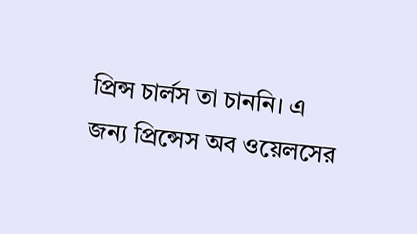প্রিন্স চার্লস তা চাননি। এ জন্য প্রিন্সেস অব ওয়েলসের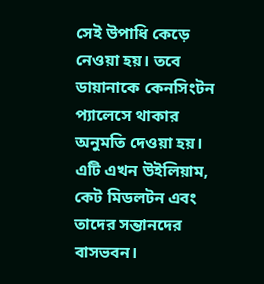সেই উপাধি কেড়ে নেওয়া হয়। তবে ডায়ানাকে কেনসিংটন প্যালেসে থাকার অনুমতি দেওয়া হয়। এটি এখন উইলিয়াম, কেট মিডলটন এবং তাদের সন্তানদের বাসভবন।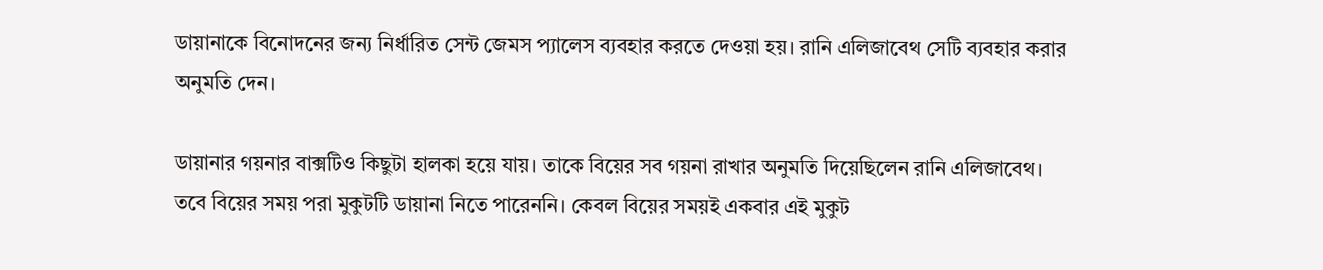ডায়ানাকে বিনোদনের জন্য নির্ধারিত সেন্ট জেমস প্যালেস ব্যবহার করতে দেওয়া হয়। রানি এলিজাবেথ সেটি ব্যবহার করার অনুমতি দেন।

ডায়ানার গয়নার বাক্সটিও কিছুটা হালকা হয়ে যায়। তাকে বিয়ের সব গয়না রাখার অনুমতি দিয়েছিলেন রানি এলিজাবেথ। তবে বিয়ের সময় পরা মুকুটটি ডায়ানা নিতে পারেননি। কেবল বিয়ের সময়ই একবার এই মুকুট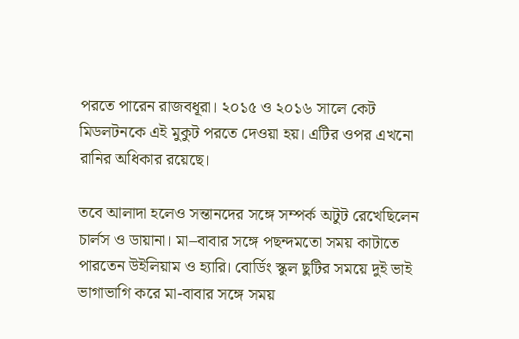পরতে পারেন রাজবধূরা। ২০১৫ ও ২০১৬ সালে কেট মিডলটনকে এই মুকুট পরতে দেওয়া হয়। এটির ওপর এখনো রানির অধিকার রয়েছে।

তবে আলাদা হলেও সন্তানদের সঙ্গে সম্পর্ক অটুট রেখেছিলেন চার্লস ও ডায়ানা। মা–বাবার সঙ্গে পছন্দমতো সময় কাটাতে পারতেন উইলিয়াম ও হ্যারি। বোর্ডিং স্কুল ছুটির সময়ে দুই ভাই ভাগাভাগি করে মা-বাবার সঙ্গে সময়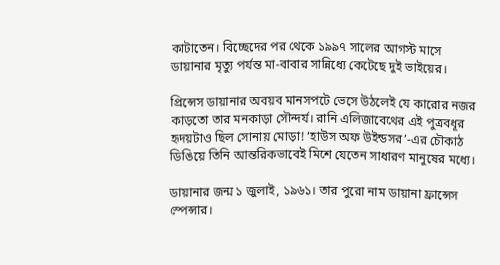কাটাতেন। বিচ্ছেদের পর থেকে ১৯৯৭ সালের আগস্ট মাসে ডায়ানার মৃত্যু পর্যন্ত মা-বাবার সান্নিধ্যে কেটেছে দুই ভাইয়ের।

প্রিন্সেস ডায়ানার অবয়ব মানসপটে ভেসে উঠলেই যে কারোর নজর কাড়তো তার মনকাড়া সৌন্দর্য। রানি এলিজাবেথের এই পুত্রবধূর হৃদয়টাও ছিল সোনায় মোড়া! ‘হাউস অফ উইন্ডসর’-এর চৌকাঠ ডিঙিয়ে তিনি আন্তরিকভাবেই মিশে যেতেন সাধারণ মানুষের মধ্যে।

ডায়ানার জন্ম ১ জুলাই, ১৯৬১। তার পুরো নাম ডায়ানা ফ্রান্সেস স্পেন্সার।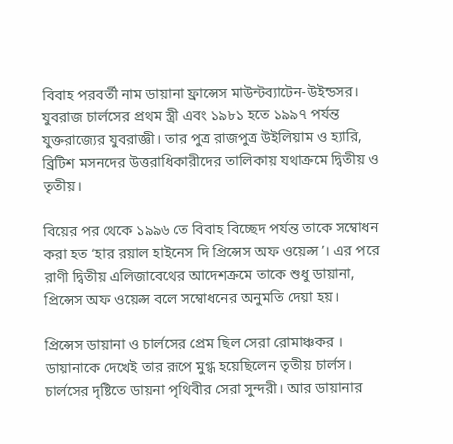বিবাহ পরবর্তী নাম ডায়ানা ফ্রান্সেস মাউন্টব্যাটেন-উইন্ডসর। যুবরাজ চার্লসের প্রথম স্ত্রী এবং ১৯৮১ হতে ১৯৯৭ পর্যন্ত যুক্তরাজ্যের যুবরাজ্ঞী। তার পুত্র রাজপুত্র উইলিয়াম ও হ্যারি, ব্রিটিশ মসনদের উত্তরাধিকারীদের তালিকায় যথাক্রমে দ্বিতীয় ও তৃতীয়।

বিয়ের পর থেকে ১৯৯৬ তে বিবাহ বিচ্ছেদ পর্যন্ত তাকে সম্বোধন করা হত ‘হার রয়াল হাইনেস দি প্রিন্সেস অফ ওয়েল্স’। এর পরে রাণী দ্বিতীয় এলিজাবেথের আদেশক্রমে তাকে শুধু ডায়ানা, প্রিন্সেস অফ ওয়েল্স বলে সম্বোধনের অনুমতি দেয়া হয়।

প্রিন্সেস ডায়ানা ও চার্লসের প্রেম ছিল সেরা রোমাঞ্চকর । ডায়ানাকে দেখেই তার রূপে মুগ্ধ হয়েছিলেন তৃতীয় চার্লস। চার্লসের দৃষ্টিতে ডায়না পৃথিবীর সেরা সুন্দরী। আর ডায়ানার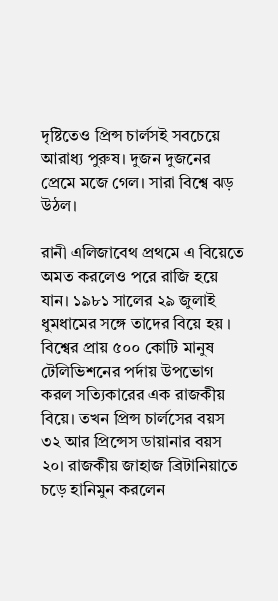দৃষ্টিতেও প্রিন্স চার্লসই সবচেয়ে আরাধ্য পুরুষ। দুজন দুজনের প্রেমে মজে গেল। সারা বিশ্বে ঝড় উঠল।

রানী এলিজাবেথ প্রথমে এ বিয়েতে অমত করলেও পরে রাজি হয়ে যান। ১৯৮১ সালের ২৯ জুলাই ধুমধামের সঙ্গে তাদের বিয়ে হয় । বিশ্বের প্রায় ৫০০ কোটি মানুষ টেলিভিশনের পর্দায় উপভোগ করল সত্যিকারের এক রাজকীয় বিয়ে। তখন প্রিন্স চার্লসের বয়স ৩২ আর প্রিন্সেস ডায়ানার বয়স ২০। রাজকীয় জাহাজ ব্রিটানিয়াতে চড়ে হানিমুন করলেন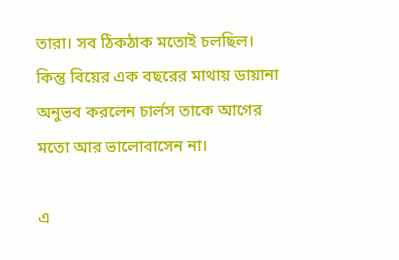তারা। সব ঠিকঠাক মতোই চলছিল। কিন্তু বিয়ের এক বছরের মাথায় ডায়ানা অনুভব করলেন চার্লস তাকে আগের মতো আর ভালোবাসেন না।

এ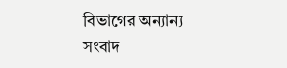বিভাগের অন্যান্য সংবাদ